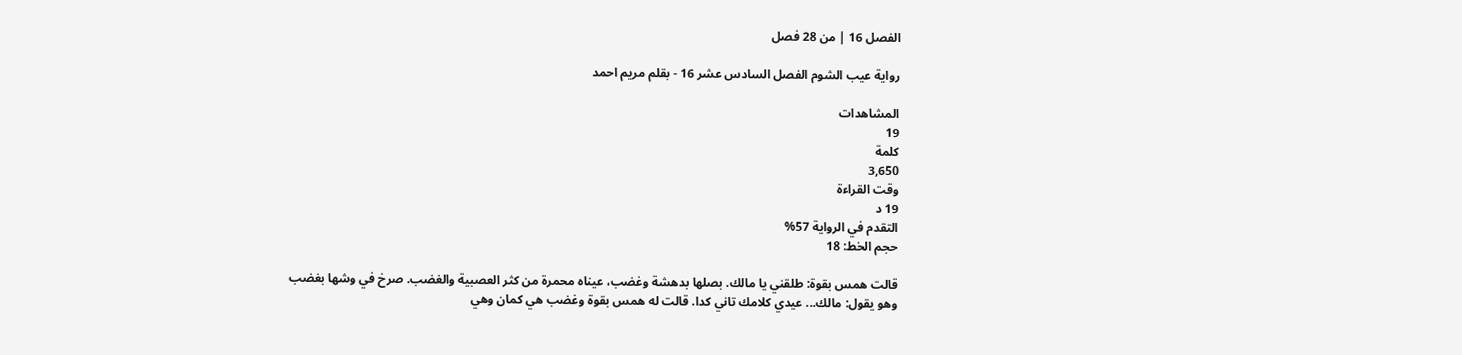الفصل 16 | من 28 فصل

رواية عيب الشوم الفصل السادس عشر 16 - بقلم مريم احمد

المشاهدات
19
كلمة
3,650
وقت القراءة
19 د
التقدم في الرواية 57%
حجم الخط: 18

قالت همس بقوة: طلقني يا مالك. بصلها بدهشة وغضب، عيناه محمرة من كثر العصبية والغضب. صرخ في وشها بغضب وهو يقول: مالك... عيدي كلامك تاني كدا. قالت له همس بقوة وغضب هي كمان وهي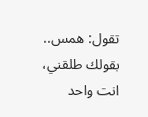تقول: همس.. بقولك طلقني، انت واحد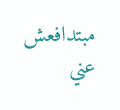مبتدافعش عني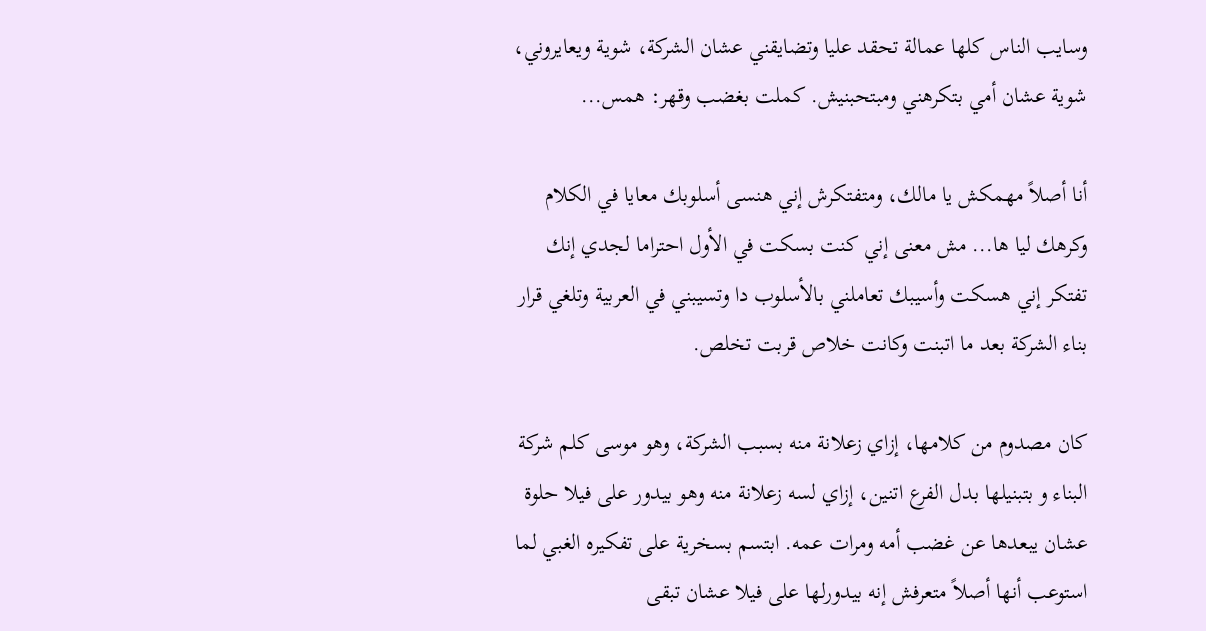وسايب الناس كلها عمالة تحقد عليا وتضايقني عشان الشركة، شوية ويعايروني، شوية عشان أمي بتكرهني ومبتحبنيش. كملت بغضب وقهر: همس...

أنا أصلاً مهمكش يا مالك، ومتفتكرش إني هنسى أسلوبك معايا في الكلام وكرهك ليا ها... مش معنى إني كنت بسكت في الأول احتراما لجدي إنك تفتكر إني هسكت وأسيبك تعاملني بالأسلوب دا وتسيبني في العربية وتلغي قرار بناء الشركة بعد ما اتبنت وكانت خلاص قربت تخلص.

كان مصدوم من كلامها، إزاي زعلانة منه بسبب الشركة، وهو موسى كلم شركة البناء و بتبنيلها بدل الفرع اتنين، إزاي لسه زعلانة منه وهو بيدور على فيلا حلوة عشان يبعدها عن غضب أمه ومرات عمه. ابتسم بسخرية على تفكيره الغبي لما استوعب أنها أصلاً متعرفش إنه بيدورلها على فيلا عشان تبقى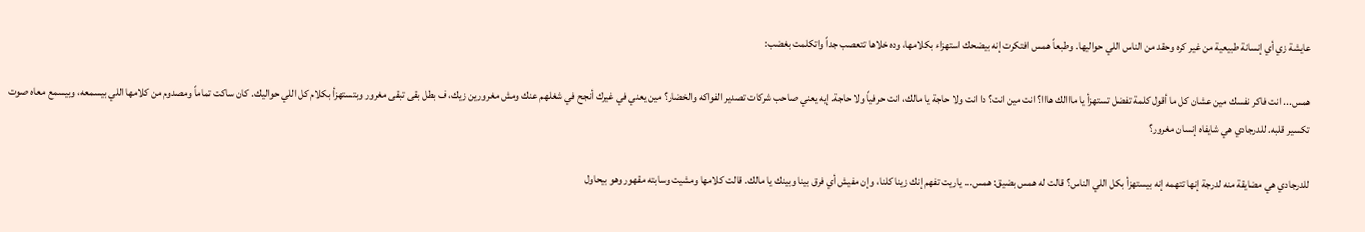عايشة زي أي إنسانة طبيعية من غير كره وحقد من الناس اللي حواليها. وطبعاً همس افتكرت إنه بيضحك استهزاء بكلامها، وده خلاها تتعصب جداً واتكلمت بغضب:

همس... انت فاكر نفسك مين عشان كل ما أقول كلمة تفضل تستهزأ يا مااالك هااا؟ انت مين انت؟ دا انت ولا حاجة يا مالك، انت حرفياً ولا حاجة. إيه يعني صاحب شركات تصدير الفواكه والخضار؟ مين يعني في غيرك أنجح في شغلهم عنك ومش مغرورين زيك، ف بطل بقى تبقى مغرور وبتستهزأ بكلام كل اللي حواليك. كان ساكت تماماً ومصدوم من كلامها اللي بيسمعه، وبيسمع معاه صوت تكسير قلبه. للدرجادي هي شايفاه إنسان مغرور؟

للدرجادي هي مضايقة منه لدرجة إنها تتهمه إنه بيستهزأ بكل اللي الناس؟ قالت له همس بضيق: همس... ياريت تفهم إنك زينا كلنا، وإن مفيش أي فرق بينا وبينك يا مالك. قالت كلامها ومشيت وسابته مقهور وهو بيحاول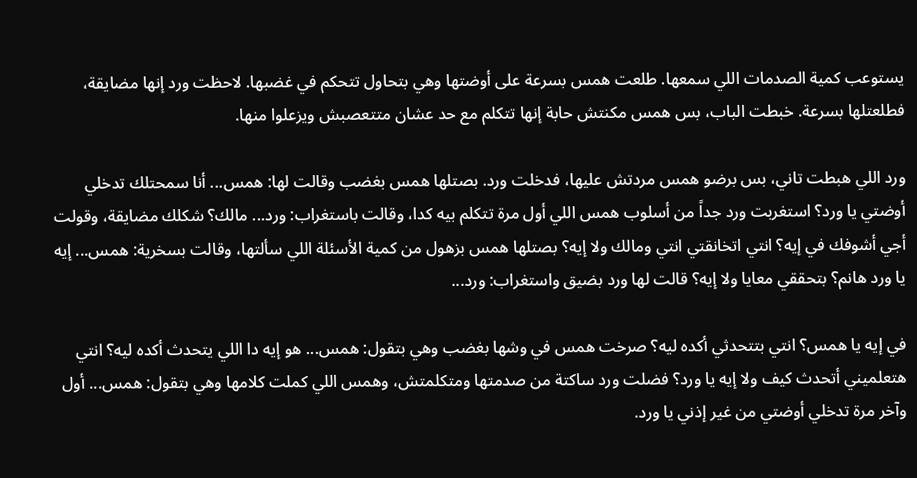يستوعب كمية الصدمات اللي سمعها. طلعت همس بسرعة على أوضتها وهي بتحاول تتحكم في غضبها. لاحظت ورد إنها مضايقة، فطلعتلها بسرعة. خبطت الباب، بس همس مكنتش حابة إنها تتكلم مع حد عشان متتعصبش ويزعلوا منها.

ورد اللي هبطت تاني، بس برضو همس مردتش عليها، فدخلت ورد. بصتلها همس بغضب وقالت لها: همس... أنا سمحتلك تدخلي أوضتي يا ورد؟ استغربت ورد جداً من أسلوب همس اللي أول مرة تتكلم بيه كدا، وقالت باستغراب: ورد... مالك؟ شكلك مضايقة، وقولت أجي أشوفك في إيه؟ انتي اتخانقتي انتي ومالك ولا إيه؟ بصتلها همس بزهول من كمية الأسئلة اللي سألتها، وقالت بسخرية: همس... إيه يا ورد هانم؟ بتحققي معايا ولا إيه؟ قالت لها ورد بضيق واستغراب: ورد...

في إيه يا همس؟ انتي بتتحدثي أكده ليه؟ صرخت همس في وشها بغضب وهي بتقول: همس... هو إيه دا اللي يتحدث أكده ليه؟ انتي هتعلميني أتحدث كيف ولا إيه يا ورد؟ فضلت ورد ساكتة من صدمتها ومتكلمتش، وهمس اللي كملت كلامها وهي بتقول: همس... أول وآخر مرة تدخلي أوضتي من غير إذني يا ورد.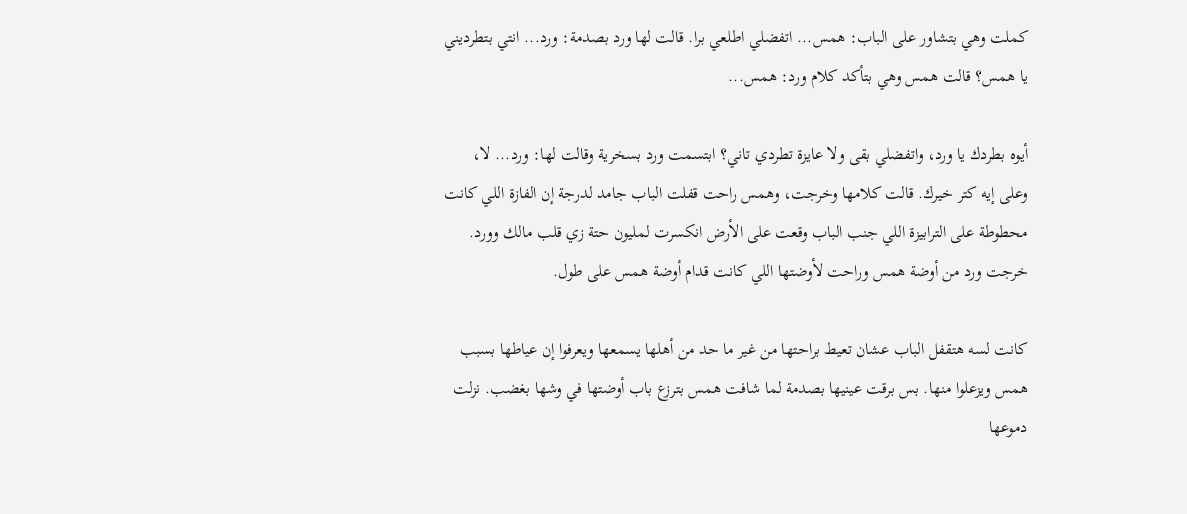كملت وهي بتشاور على الباب: همس... اتفضلي اطلعي برا. قالت لها ورد بصدمة: ورد... انتي بتطرديني يا همس؟ قالت همس وهي بتأكد كلام ورد: همس...

أيوه بطردك يا ورد، واتفضلي بقى ولا عايزة تطردي تاني؟ ابتسمت ورد بسخرية وقالت لها: ورد... لا، وعلى إيه كتر خيرك. قالت كلامها وخرجت، وهمس راحت قفلت الباب جامد لدرجة إن الفازة اللي كانت محطوطة على الترابيزة اللي جنب الباب وقعت على الأرض انكسرت لمليون حتة زي قلب مالك وورد. خرجت ورد من أوضة همس وراحت لأوضتها اللي كانت قدام أوضة همس على طول.

كانت لسه هتقفل الباب عشان تعيط براحتها من غير ما حد من أهلها يسمعها ويعرفوا إن عياطها بسبب همس ويزعلوا منها. بس برقت عينيها بصدمة لما شافت همس بترزع باب أوضتها في وشها بغضب. نزلت دموعها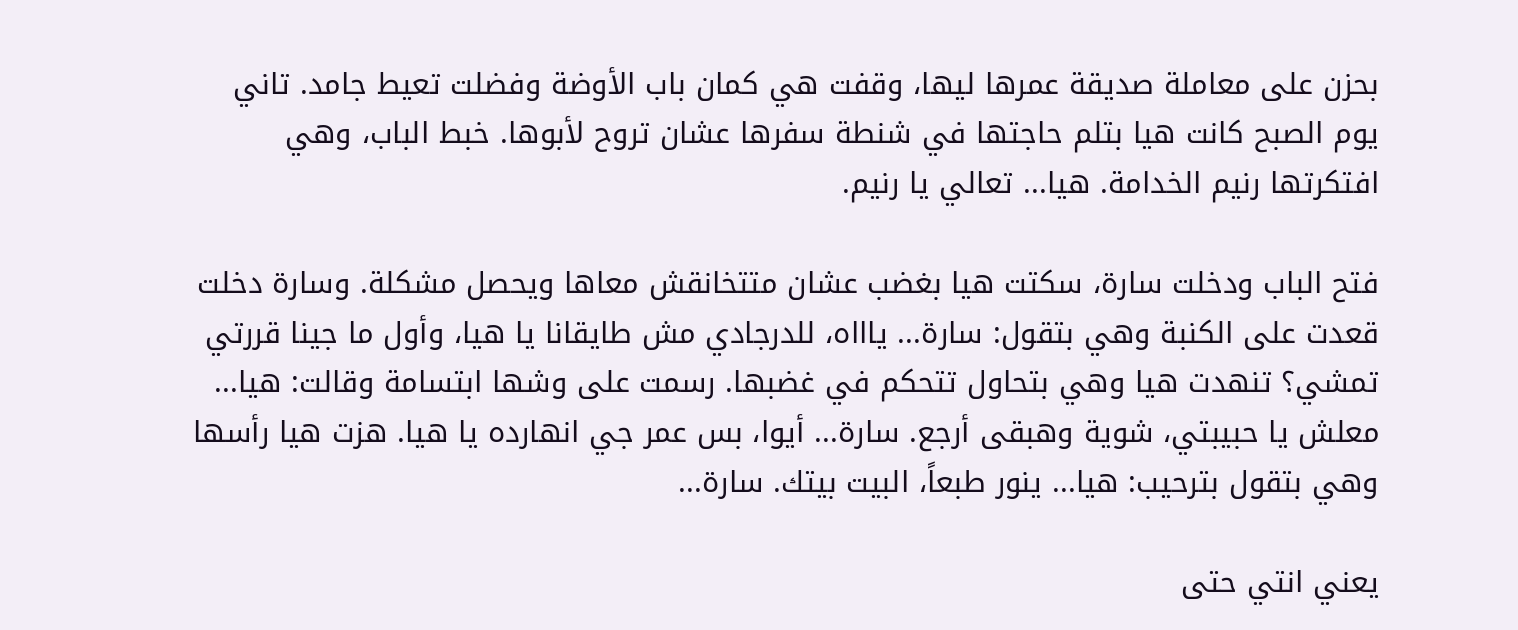بحزن على معاملة صديقة عمرها ليها، وقفت هي كمان باب الأوضة وفضلت تعيط جامد. تاني يوم الصبح كانت هيا بتلم حاجتها في شنطة سفرها عشان تروح لأبوها. خبط الباب، وهي افتكرتها رنيم الخدامة. هيا... تعالي يا رنيم.

فتح الباب ودخلت سارة، سكتت هيا بغضب عشان متتخانقش معاها ويحصل مشكلة. وسارة دخلت قعدت على الكنبة وهي بتقول: سارة... ياااه، للدرجادي مش طايقانا يا هيا، وأول ما جينا قررتي تمشي؟ تنهدت هيا وهي بتحاول تتحكم في غضبها. رسمت على وشها ابتسامة وقالت: هيا... معلش يا حبيبتي، شوية وهبقى أرجع. سارة... أيوا، بس عمر جي انهارده يا هيا. هزت هيا رأسها وهي بتقول بترحيب: هيا... ينور طبعاً، البيت بيتك. سارة...

يعني انتي حتى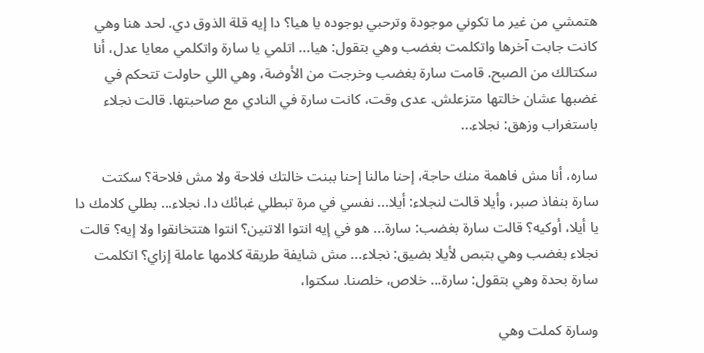هتمشي من غير ما تكوني موجودة وترحبي بوجوده يا هيا؟ دا إيه قلة الذوق دي. لحد هنا وهي كانت جابت آخرها واتكلمت بغضب وهي بتقول: هيا... اتلمي يا سارة واتكلمي معايا عدل، أنا سكتالك من الصبح. قامت سارة بغضب وخرجت من الأوضة، وهي اللي حاولت تتحكم في غضبها عشان خالتها متزعلش. عدى وقت، كانت سارة في النادي مع صاحبتها. قالت نجلاء باستغراب وزهق: نجلاء...

ساره، أنا مش فاهمة منك حاجة، إحنا مالنا إحنا ببنت خالتك فلاحة ولا مش فلاحة؟ سكتت سارة بنفاذ صبر، وأيلا قالت لنجلاء: أيلا... نفسي في مرة تبطلي غبائك دا. نجلاء... بطلي كلامك دا يا أيلا، أوكيه؟ قالت سارة بغضب: سارة... هو في إيه انتوا الاتنين؟ انتوا هتتخانقوا ولا إيه؟ قالت نجلاء بغضب وهي بتبص لأيلا بضيق: نجلاء... مش شايفة طريقة كلامها عاملة إزاي؟ اتكلمت سارة بحدة وهي بتقول: سارة... خلاص، خلصنا. سكتوا،

وسارة كملت وهي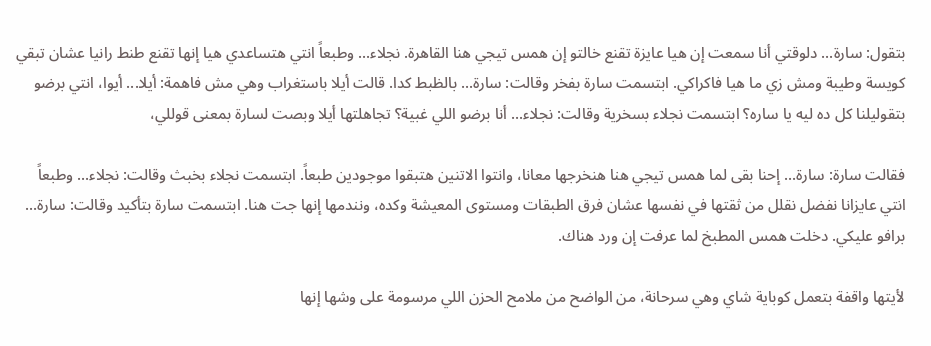بتقول: سارة... دلوقتي أنا سمعت إن هيا عايزة تقنع خالتو إن همس تيجي هنا القاهرة. نجلاء... وطبعاً انتي هتساعدي هيا إنها تقنع طنط رانيا عشان تبقي كويسة وطيبة ومش زي ما هيا فاكراكي. ابتسمت سارة بفخر وقالت: سارة... بالظبط كدا. قالت أيلا باستغراب وهي مش فاهمة: أيلا... أيوا، انتي برضو بتقوليلنا كل ده ليه يا ساره؟ ابتسمت نجلاء بسخرية وقالت: نجلاء... أنا برضو اللي غبية؟ تجاهلتها أيلا وبصت لسارة بمعنى قوللي،

فقالت سارة: سارة... إحنا بقى لما همس تيجي هنا هنخرجها معانا، وانتوا الاتنين هتبقوا موجودين طبعاً. ابتسمت نجلاء بخبث وقالت: نجلاء... وطبعاً انتي عايزانا نفضل نقلل من ثقتها في نفسها عشان فرق الطبقات ومستوى المعيشة وكده، ونندمها إنها جت هنا. ابتسمت سارة بتأكيد وقالت: سارة... برافو عليكي. دخلت همس المطبخ لما عرفت إن ورد هناك.

لأيتها واقفة بتعمل كوباية شاي وهي سرحانة، من الواضح من ملامح الحزن اللي مرسومة على وشها إنها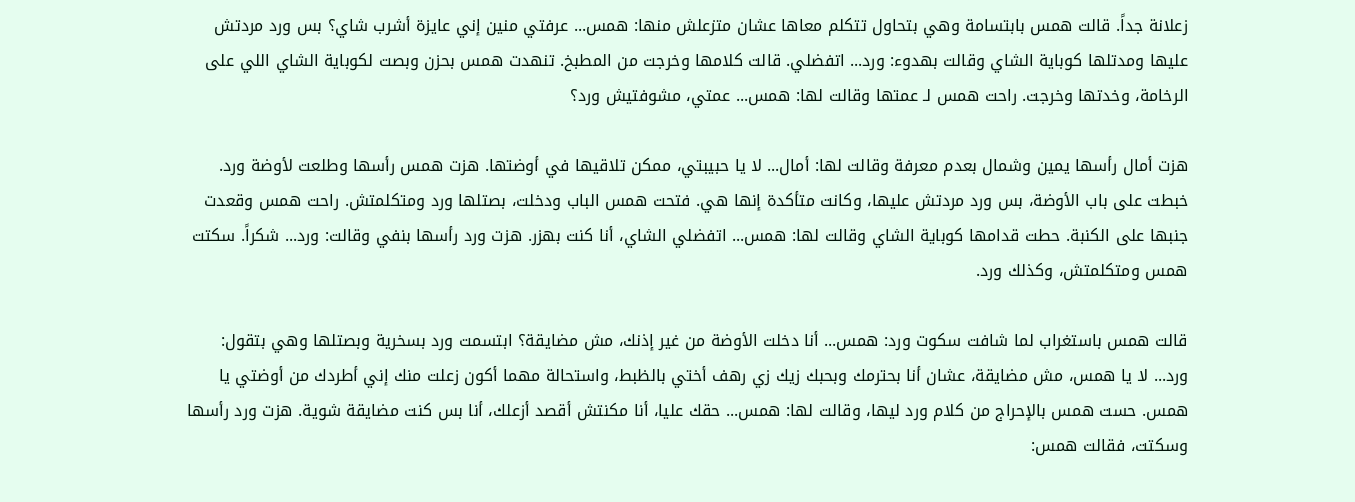زعلانة جداً. قالت همس بابتسامة وهي بتحاول تتكلم معاها عشان متزعلش منها: همس... عرفتي منين إني عايزة أشرب شاي؟ بس ورد مردتش عليها ومدتلها كوباية الشاي وقالت بهدوء: ورد... اتفضلي. قالت كلامها وخرجت من المطبخ. تنهدت همس بحزن وبصت لكوباية الشاي اللي على الرخامة، وخدتها وخرجت. راحت همس لـ عمتها وقالت لها: همس... عمتي، مشوفتيش ورد؟

هزت أمال رأسها يمين وشمال بعدم معرفة وقالت لها: أمال... لا يا حبيبتي، ممكن تلاقيها في أوضتها. هزت همس رأسها وطلعت لأوضة ورد. خبطت على باب الأوضة، بس ورد مردتش عليها، وكانت متأكدة إنها هي. فتحت همس الباب ودخلت، بصتلها ورد ومتكلمتش. راحت همس وقعدت جنبها على الكنبة. حطت قدامها كوباية الشاي وقالت لها: همس... اتفضلي الشاي، أنا كنت بهزر. هزت ورد رأسها بنفي وقالت: ورد... شكراً. سكتت همس ومتكلمتش، وكذلك ورد.

قالت همس باستغراب لما شافت سكوت ورد: همس... أنا دخلت الأوضة من غير إذنك، مش مضايقة؟ ابتسمت ورد بسخرية وبصتلها وهي بتقول: ورد... لا يا همس، مش مضايقة، عشان أنا بحترمك وبحبك زيك زي رهف أختي بالظبط، واستحالة مهما أكون زعلت منك إني أطردك من أوضتي يا همس. حست همس بالإحراج من كلام ورد ليها، وقالت لها: همس... حقك عليا، أنا مكنتش أقصد أزعلك، أنا بس كنت مضايقة شوية. هزت ورد رأسها وسكتت، فقالت همس: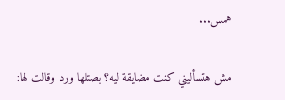همس...

مش هتسأليني كنت مضايقة ليه؟ بصتلها ورد وقالت لها: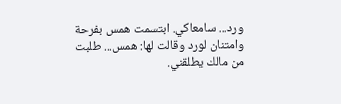ورد... سامعاكي. ابتسمت همس بفرحة وامتنان لورد وقالت لها: همس... طلبت من مالك يطلقني.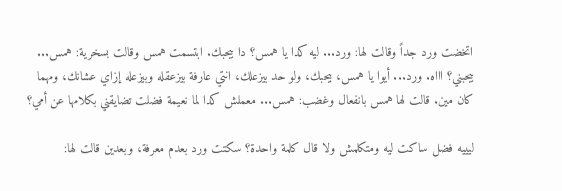اتخضت ورد جداً وقالت لها: ورد... ليه كدا يا همس؟ دا بيحبك. ابتسمت همس وقالت بسخرية: همس... بيحبني؟ اااه. ورد... أيوا يا همس، بيحبك، ولو حد بيزعلك، انتي عارفة بيزعقله وبيزعله إزاي عشانك، ومهما كان مين. قالت لها همس بانفعال وغضب: همس... معملش كدا لما نعيمة فضلت تضايقني بكلامها عن أمي؟

ليييه فضل ساكت ليه ومتكلمش ولا قال كلمة واحدة؟ سكتت ورد بعدم معرفة، وبعدين قالت لها: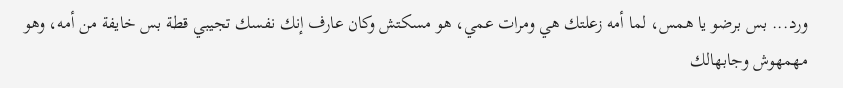ورد... بس برضو يا همس، لما أمه زعلتك هي ومرات عمي، هو مسكتش وكان عارف إنك نفسك تجيبي قطة بس خايفة من أمه، وهو مهمهوش وجابهالك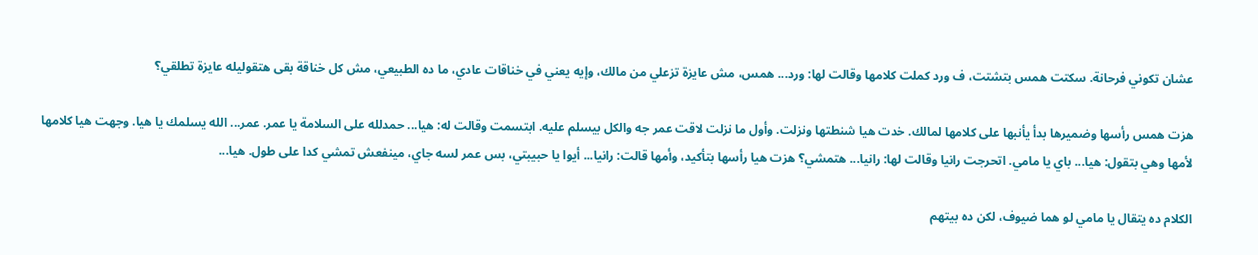عشان تكوني فرحانة. سكتت همس بتشتت، ف ورد كملت كلامها وقالت لها: ورد... همس، مش عايزة تزعلي من مالك، وإيه يعني في خناقات عادي، ما ده الطبيعي، مش كل خناقة بقى هتقوليله عايزة تطلقي؟

هزت همس رأسها وضميرها بدأ يأنبها على كلامها لمالك. خدت هيا شنطتها ونزلت. وأول ما نزلت لاقت عمر جه والكل بيسلم عليه. ابتسمت وقالت له: هيا... حمدلله على السلامة يا عمر. عمر... الله يسلمك يا هيا. وجهت هيا كلامها لأمها وهي بتقول: هيا... باي يا مامي. اتحرجت رانيا وقالت لها: رانيا... هتمشي؟ هزت هيا رأسها بتأكيد، وأمها قالت: رانيا... أيوا يا حبيبتي، بس عمر لسه جاي، مينفعش تمشي كدا على طول. هيا...

الكلام ده يتقال يا مامي لو هما ضيوف، لكن ده بيتهم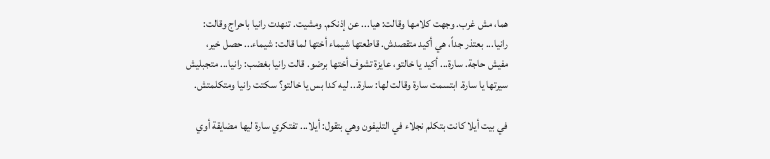هما، مش غرب. وجهت كلامها وقالت: هيا... عن إذنكم. ومشيت. تنهدت رانيا باحراج وقالت: رانيا... بعتذر جداً، هي أكيد متقصدش. قاطعتها شيماء أختها لما قالت: شيماء... حصل خير، مفيش حاجة. سارة... أكيد يا خالتو، عايزة تشوف أختها برضو. قالت رانيا بغضب: رانيا... متجبليش سيرتها يا سارة. ابتسمت سارة وقالت لها: سارة... ليه كدا بس يا خالتو؟ سكتت رانيا ومتكلمتش.

في بيت أيلا كانت بتكلم نجلاء في التليفون وهي بتقول: أيلا... تفتكري سارة ليها مضايقة أوي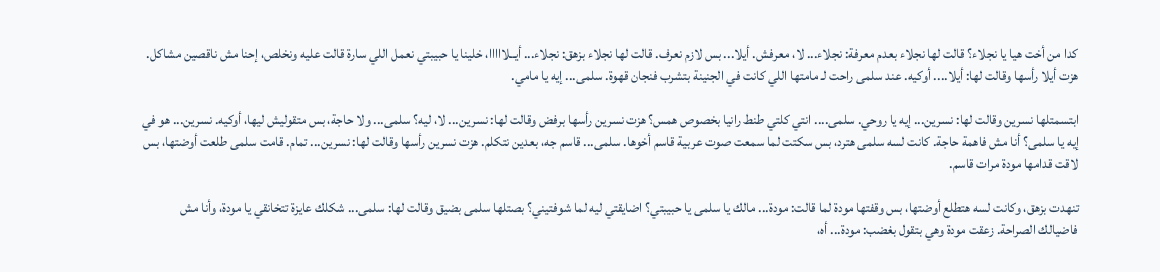كدا من أخت هيا يا نجلاء؟ قالت لها نجلاء بعدم معرفة: نجلاء... لا، معرفش. أيلا... بس لازم نعرف. قالت لها نجلاء بزهق: نجلاء... أيــلااااا، خلينا يا حبيبتي نعمل اللي سارة قالت عليه ونخلص، إحنا مش ناقصين مشاكل. هزت أيلا رأسها وقالت لها: أيلا.... أوكيه. عند سلمى راحت لـ مامتها اللي كانت في الجنينة بتشرب فنجان قهوة. سلمى... إيه يا مامي.

ابتسمتلها نسرين وقالت لها: نسرين... إيه يا روحي. سلمى.... انتي كلتي طنط رانيا بخصوص همس؟ هزت نسرين رأسها برفض وقالت لها: نسرين... لا، ليه؟ سلمى... ولا حاجة، بس متقوليش ليها، أوكيه. نسرين... هو في إيه يا سلمى؟ أنا مش فاهمة حاجة. كانت لسه سلمى هترد، بس سكتت لما سمعت صوت عربية قاسم أخوها. سلمى... قاسم جه، بعدين نتكلم. هزت نسرين رأسها وقالت لها: نسرين... تمام. قامت سلمى طلعت أوضتها، بس لاقت قدامها مودة مرات قاسم.

تنهدت بزهق، وكانت لسه هتطلع أوضتها، بس وقفتها مودة لما قالت: مودة... مالك يا سلمى يا حبيبتي؟ اضايقتي ليه لما شوفتيني؟ بصتلها سلمى بضيق وقالت لها: سلمى... شكلك عايزة تتخانقي يا مودة، وأنا مش فاضيالك الصراحة. زعقت مودة وهي بتقول بغضب: مودة... أه،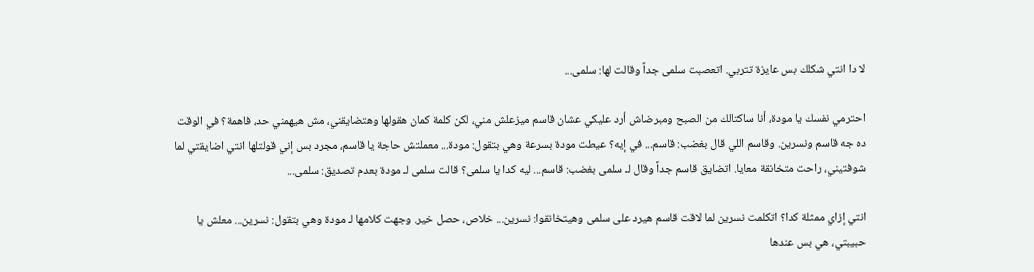لا دا انتي شكلك بس عايزة تتربي. اتعصبت سلمى جداً وقالت لها: سلمى...

احترمي نفسك يا مودة، أنا ساكتالك من الصبح ومبرضاش أرد عليكي عشان قاسم ميزعلش مني، لكن كلمة كمان هقولها وهتضايقني، مش هيهمني حد، فاهمة؟ في الوقت ده جه قاسم ونسرين. وقاسم اللي قال بغضب: قاسم... في إيه؟ عيطت مودة بسرعة وهي بتقول: مودة... معملتش حاجة يا قاسم، مجرد بس إني قولتلها انتي اضايقتي لما شوفتيني، راحت متخانقة معايا. اتضايق قاسم جداً وقال لـ سلمى بغضب: قاسم... ليه كدا يا سلمى؟ قالت سلمى لـ مودة بعدم تصديق: سلمى...

انتي إزاي ممثلة كدا؟ اتكلمت نسرين لما لاقت قاسم هيرد على سلمى وهيتخانقوا: نسرين... خلاص، حصل خير. وجهت كلامها لـ مودة وهي بتقول: نسرين... معلش يا حبيبتي، هي بس عندها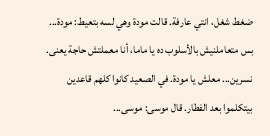ضغط شغل، انتي عارفة. قالت مودة وهي لسه بتعيط: مودة... بس متعاملنيش بالأسلوب ده يا ماما، أنا معملتش حاجة يعنى. نسرين... معلش يا مودة. في الصعيد كانوا كلهم قاعدين بيتكلموا بعد الفطار. قال موسى: موسى...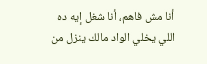أنا مش فاهم، أنا شغل إيه ده اللي يخلي الواد مالك ينزل من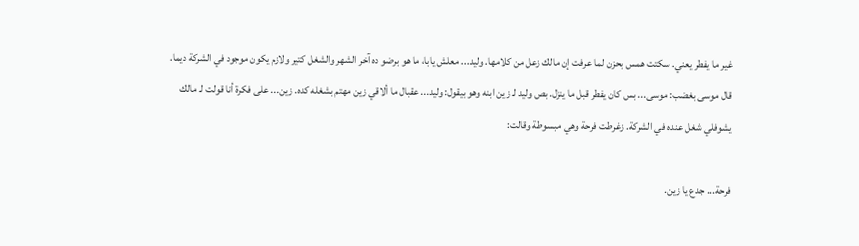غير ما يفطر يعني. سكتت همس بحزن لما عرفت إن مالك زعل من كلامها. وليد... معلش يابا، ما هو برضو ده آخر الشهر والشغل كتير ولازم يكون موجود في الشركة ديما. قال موسى بغضب: موسى... بس كان يفطر قبل ما ينزل. بص وليد لـ زين ابنه وهو بيقول: وليد... عقبال ما ألاقي زين مهتم بشغله كده. زين... على فكرة أنا قولت لـ مالك يشوفلي شغل عنده في الشركة. زغرطت فرحة وهي مبسوطة وقالت:

فرحة... جدع يا زين.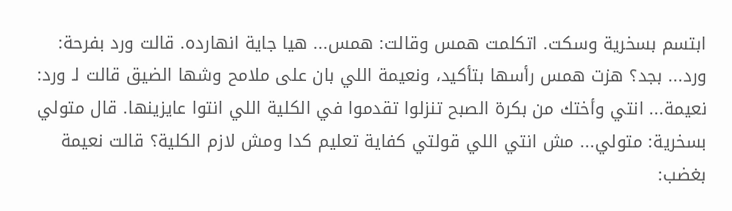ابتسم بسخرية وسكت. اتكلمت همس وقالت: همس... هيا جاية انهارده. قالت ورد بفرحة: ورد... بجد؟ هزت همس رأسها بتأكيد، ونعيمة اللي بان على ملامح وشها الضيق قالت لـ ورد: نعيمة... انتي وأختك من بكرة الصبح تنزلوا تقدموا في الكلية اللي انتوا عايزينها. قال متولي بسخرية: متولي... مش انتي اللي قولتي كفاية تعليم كدا ومش لازم الكلية؟ قالت نعيمة بغضب: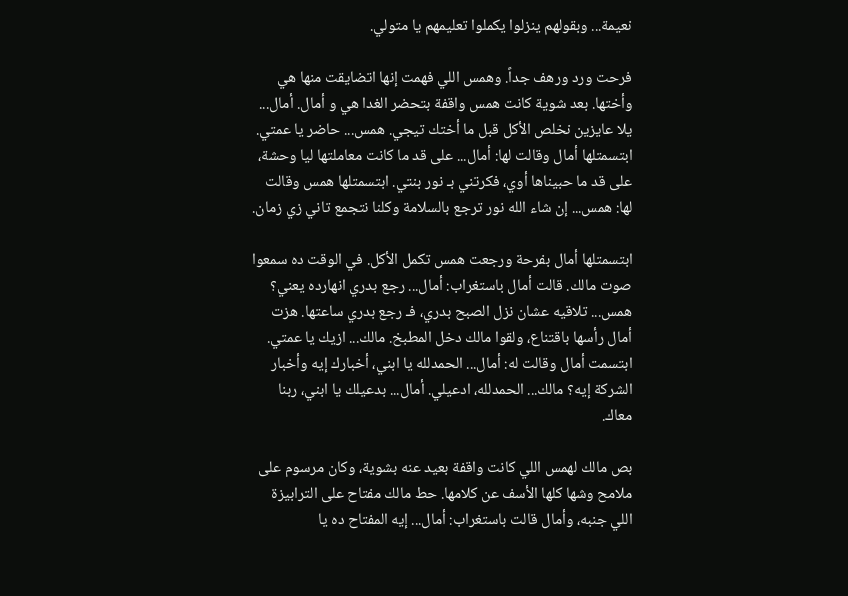نعيمة... وبقولهم ينزلوا يكملوا تعليمهم يا متولي.

فرحت ورد ورهف جداً. وهمس اللي فهمت إنها اتضايقت منها هي وأختها. بعد شوية كانت همس واقفة بتحضر الغدا هي و أمال. أمال... يلا عايزين نخلص الأكل قبل ما أختك تيجي. همس... حاضر يا عمتي. ابتسمتلها أمال وقالت لها: أمال... على قد ما كانت معاملتها ليا وحشة، على قد ما حبيناها أوي، فكرتني بـ نور بنتي. ابتسمتلها همس وقالت لها: همس... إن شاء الله نور ترجع بالسلامة وكلنا نتجمع تاني زي زمان.

ابتسمتلها أمال بفرحة ورجعت همس تكمل الأكل. في الوقت ده سمعوا صوت مالك. قالت أمال باستغراب: أمال... رجع بدري انهارده يعني؟ همس... تلاقيه عشان نزل الصبح بدري، فـ رجع بدري ساعتها. هزت أمال رأسها باقتناع، ولقوا مالك دخل المطبخ. مالك... ازيك يا عمتي. ابتسمت أمال وقالت له: أمال... الحمدلله يا ابني، أخبارك إيه وأخبار الشركة إيه؟ مالك... الحمدلله، ادعيلي. أمال... بدعيلك يا ابني، ربنا معاك.

بص مالك لهمس اللي كانت واقفة بعيد عنه بشوية، وكان مرسوم على ملامح وشها كلها الأسف عن كلامها. حط مالك مفتاح على الترابيزة اللي جنبه، وأمال قالت باستغراب: أمال... إيه المفتاح ده يا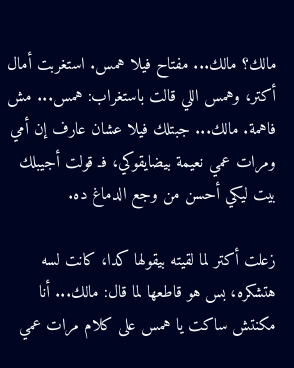مالك؟ مالك... مفتاح فيلا همس. استغربت أمال أكتر، وهمس اللي قالت باستغراب: همس... مش فاهمة. مالك... جبتلك فيلا عشان عارف إن أمي ومرات عمي نعيمة بيضايقوكي، فـ قولت أجيبلك بيت ليكي أحسن من وجع الدماغ ده.

زعلت أكتر لما لقيته بيقولها كدا، كانت لسه هتشكره، بس هو قاطعها لما قال: مالك... أنا مكنتش ساكت يا همس على كلام مرات عمي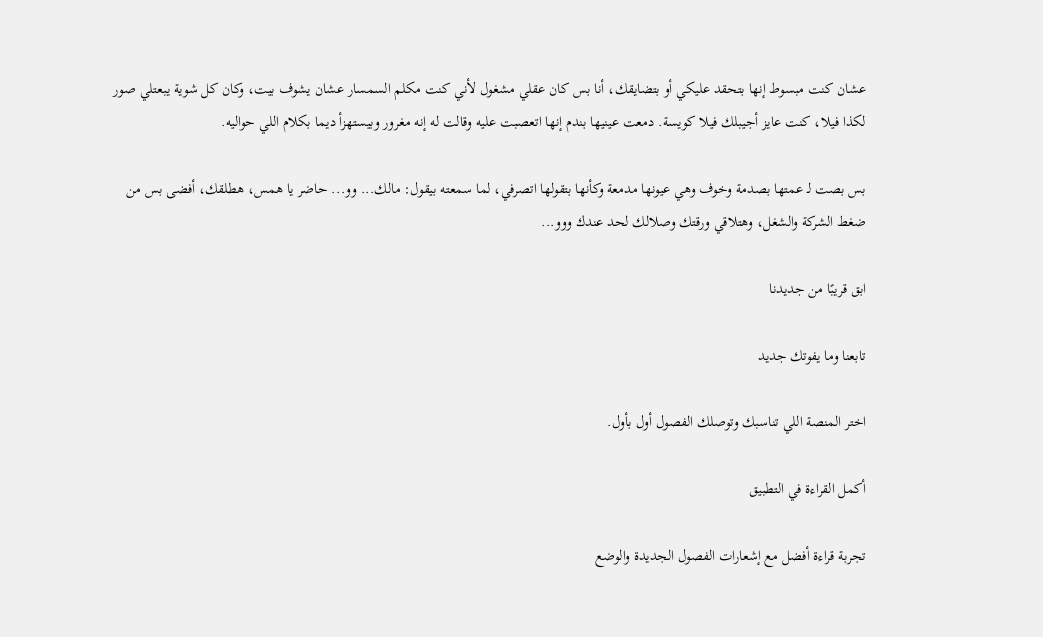عشان كنت مبسوط إنها بتحقد عليكي أو بتضايقك، أنا بس كان عقلي مشغول لأني كنت مكلم السمسار عشان يشوف بيت، وكان كل شوية يبعتلي صور لكذا فيلا، كنت عايز أجيبلك فيلا كويسة. دمعت عينيها بندم إنها اتعصبت عليه وقالت له إنه مغرور وبيستهزأ ديما بكلام اللي حواليه.

بس بصت لـ عمتها بصدمة وخوف وهي عيونها مدمعة وكأنها بتقولها اتصرفي، لما سمعته بيقول: مالك... وو... حاضر يا همس، هطلقك، أفضى بس من ضغط الشركة والشغل، وهتلاقي ورقتك وصلالك لحد عندك ووو...

ابق قريبًا من جديدنا

تابعنا وما يفوتك جديد

اختر المنصة اللي تناسبك وتوصلك الفصول أول بأول.

أكمل القراءة في التطبيق

تجربة قراءة أفضل مع إشعارات الفصول الجديدة والوضع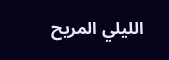الليلي المريح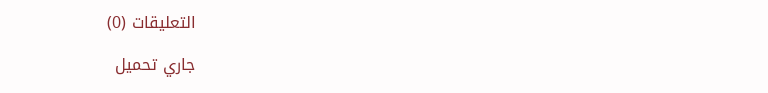التعليقات (0)

جاري تحميل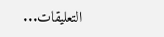التعليقات...